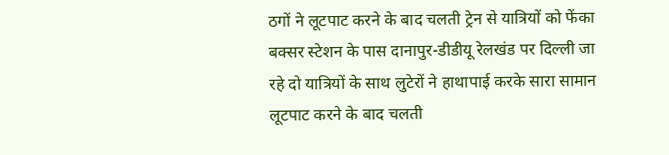ठगों ने लूटपाट करने के बाद चलती ट्रेन से यात्रियों को फेंका
बक्सर स्टेशन के पास दानापुर-डीडीयू रेलखंड पर दिल्ली जा रहे दो यात्रियों के साथ लुटेरों ने हाथापाई करके सारा सामान लूटपाट करने के बाद चलती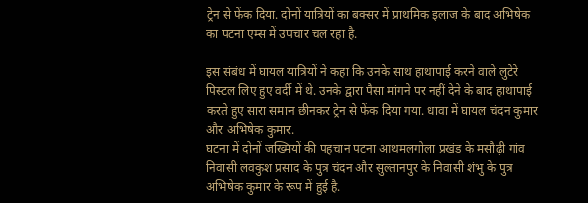ट्रेन से फेंक दिया. दोनों यात्रियों का बक्सर में प्राथमिक इलाज के बाद अभिषेक का पटना एम्स में उपचार चल रहा है.

इस संबंध में घायल यात्रियों ने कहा कि उनके साथ हाथापाई करने वाले लुटेरे पिस्टल लिए हुए वर्दी में थे. उनके द्वारा पैसा मांगने पर नहीं देने के बाद हाथापाई करते हुए सारा समान छीनकर ट्रेन से फेंक दिया गया. धावा में घायल चंदन कुमार और अभिषेक कुमार.
घटना में दोनों जख्मियों की पहचान पटना आथमलगोला प्रखंड के मसौढ़ी गांव निवासी लवकुश प्रसाद के पुत्र चंदन और सुल्तानपुर के निवासी शंभु के पुत्र अभिषेक कुमार के रूप में हुई है.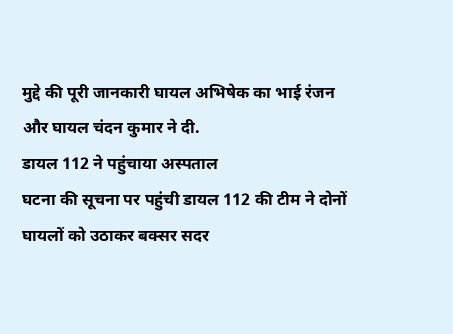मुद्दे की पूरी जानकारी घायल अभिषेक का भाई रंजन और घायल चंदन कुमार ने दी.
डायल 112 ने पहुंचाया अस्पताल
घटना की सूचना पर पहुंची डायल 112 की टीम ने दोनों घायलों को उठाकर बक्सर सदर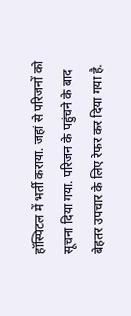हॉस्पिटल में भर्ती कराया. जहां से परिजनों को सूचना दिया गया. परिजन के पहुंचने के बाद बेहतर उपचार के लिए रेफर कर दिया गया है.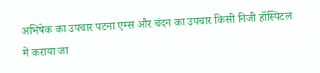अभिषेक का उपचार पटना एम्स और चंदन का उपचार किसी निजी हॉस्पिटल में कराया जा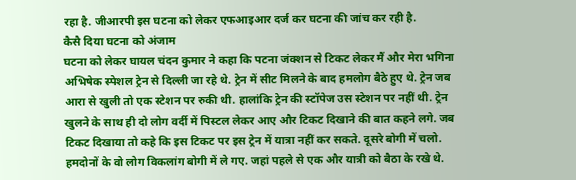रहा है. जीआरपी इस घटना को लेकर एफआइआर दर्ज कर घटना की जांच कर रही है.
कैसै दिया घटना को अंजाम
घटना को लेकर घायल चंदन कुमार ने कहा कि पटना जंक्शन से टिकट लेकर मैं और मेरा भगिना अभिषेक स्पेशल ट्रेन से दिल्ली जा रहे थे. ट्रेन में सीट मिलने के बाद हमलोग बैठे हुए थे. ट्रेन जब आरा से खुली तो एक स्टेशन पर रुकी थी. हालांकि ट्रेन की स्टॉपेज उस स्टेशन पर नहीं थी. ट्रेन खुलने के साथ ही दो लोग वर्दी में पिस्टल लेकर आए और टिकट दिखाने की बात कहने लगे. जब टिकट दिखाया तो कहे कि इस टिकट पर इस ट्रेन में यात्रा नहीं कर सकते. दूसरे बोगी में चलो. हमदोनों के वो लोग विकलांग बोगी में ले गए. जहां पहले से एक और यात्री को बैठा के रखे थे.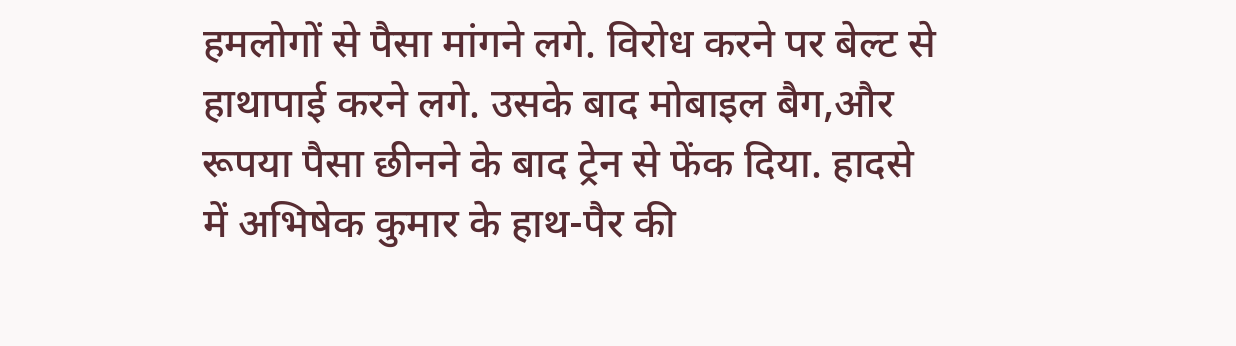हमलोगों से पैसा मांगने लगे. विरोध करने पर बेल्ट से हाथापाई करने लगे. उसके बाद मोबाइल बैग,और रूपया पैसा छीनने के बाद ट्रेन से फेंक दिया. हादसे में अभिषेक कुमार के हाथ-पैर की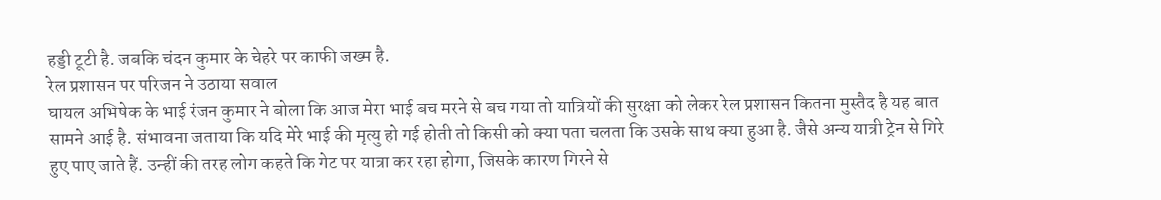हड्डी टूटी है. जबकि चंदन कुमार के चेहरे पर काफी जख्म है.
रेल प्रशासन पर परिजन ने उठाया सवाल
घायल अभिषेक के भाई रंजन कुमार ने बोला कि आज मेरा भाई बच मरने से बच गया तो यात्रियों की सुरक्षा को लेकर रेल प्रशासन कितना मुस्तैद है यह बात सामने आई है. संभावना जताया कि यदि मेरे भाई की मृत्यु हो गई होती तो किसी को क्या पता चलता कि उसके साथ क्या हुआ है. जैसे अन्य यात्री ट्रेन से गिरे हुए पाए जाते हैं. उन्हीं की तरह लोग कहते कि गेट पर यात्रा कर रहा होगा, जिसके कारण गिरने से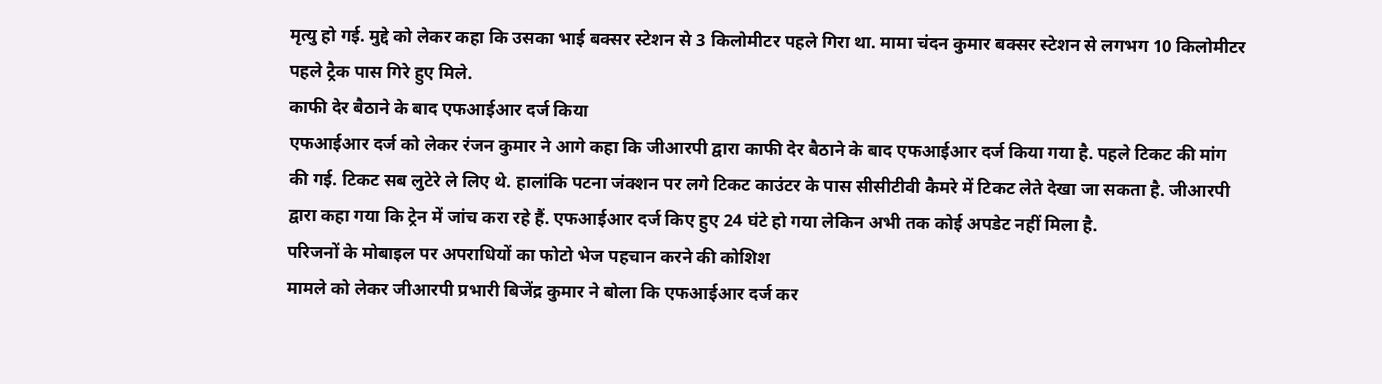मृत्यु हो गई. मुद्दे को लेकर कहा कि उसका भाई बक्सर स्टेशन से 3 किलोमीटर पहले गिरा था. मामा चंदन कुमार बक्सर स्टेशन से लगभग 10 किलोमीटर पहले ट्रैक पास गिरे हुए मिले.
काफी देर बैठाने के बाद एफआईआर दर्ज किया
एफआईआर दर्ज को लेकर रंजन कुमार ने आगे कहा कि जीआरपी द्वारा काफी देर बैठाने के बाद एफआईआर दर्ज किया गया है. पहले टिकट की मांग की गई. टिकट सब लुटेरे ले लिए थे. हालांकि पटना जंक्शन पर लगे टिकट काउंटर के पास सीसीटीवी कैमरे में टिकट लेते देखा जा सकता है. जीआरपी द्वारा कहा गया कि ट्रेन में जांच करा रहे हैं. एफआईआर दर्ज किए हुए 24 घंटे हो गया लेकिन अभी तक कोई अपडेट नहीं मिला है.
परिजनों के मोबाइल पर अपराधियों का फोटो भेज पहचान करने की कोशिश
मामले को लेकर जीआरपी प्रभारी बिजेंद्र कुमार ने बोला कि एफआईआर दर्ज कर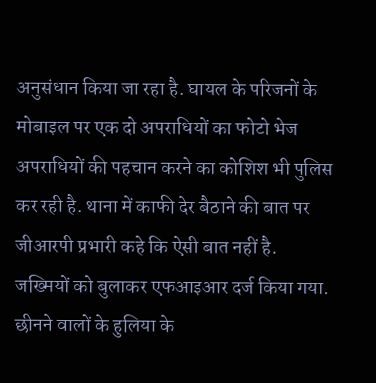अनुसंधान किया जा रहा है. घायल के परिजनों के मोबाइल पर एक दो अपराधियों का फोटो भेज अपराधियों की पहचान करने का कोशिश भी पुलिस कर रही है. थाना में काफी देर बैठाने की बात पर जीआरपी प्रभारी कहे कि ऐसी बात नहीं है. जख्मियों को बुलाकर एफआइआर दर्ज किया गया. छीनने वालों के हुलिया के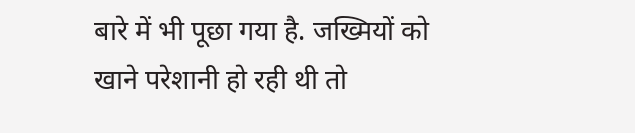बारे में भी पूछा गया है. जख्मियों को खाने परेशानी हो रही थी तो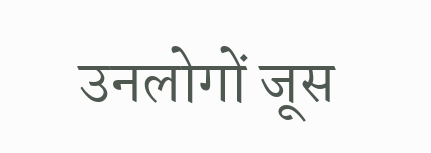उनलोगों जूस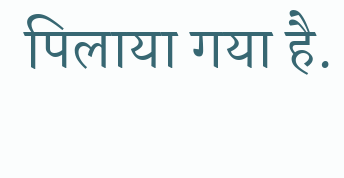पिलाया गया है.